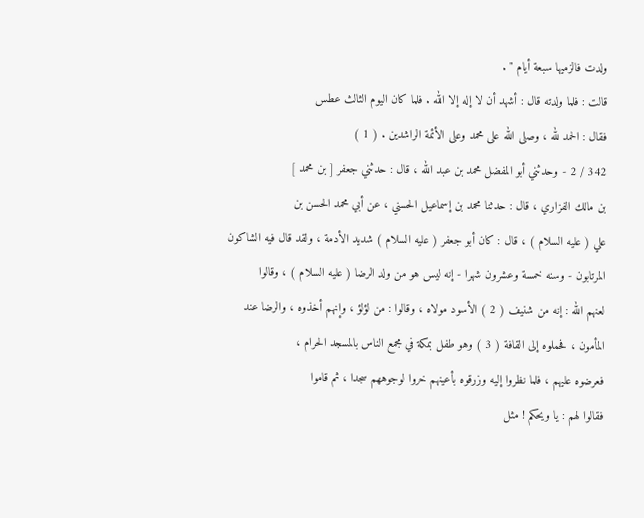ولدت فالزميها سبعة أيام " .
قالت : فلما ولدته قال : أشهد أن لا إله إلا الله . فلما كان اليوم الثالث عطس
فقال : الحمد لله ، وصلى الله على محمد وعلى الأئمة الراشدين . ( 1 )
342 / 2 - وحدثني أبو المفضل محمد بن عبد الله ، قال : حدثني جعفر [ بن محمد ]
بن مالك الفزاري ، قال : حدثنا محمد بن إسماعيل الحسني ، عن أبي محمد الحسن بن
علي ( عليه السلام ) ، قال : كان أبو جعفر ( عليه السلام ) شديد الأدمة ، ولقد قال فيه الشاكون
المرتابون - وسنه خمسة وعشرون شهرا - إنه ليس هو من ولد الرضا ( عليه السلام ) ، وقالوا
لعنهم الله : إنه من شنيف ( 2 ) الأسود مولاه ، وقالوا : من لؤلؤ ، وإنهم أخذوه ، والرضا عند
المأمون ، فحملوه إلى القافة ( 3 ) وهو طفل بمكة في مجمع الناس بالمسجد الحرام ،
فعرضوه عليهم ، فلما نظروا إليه وزرقوه بأعينهم خروا لوجوههم سجدا ، ثم قاموا
فقالوا لهم : يا ويحكم ! مثل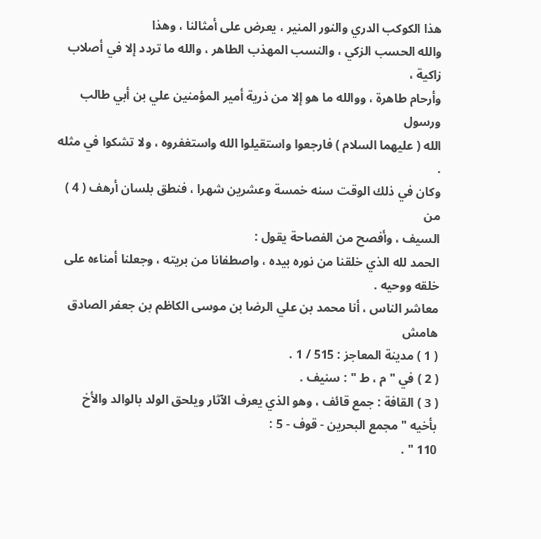هذا الكوكب الدري والنور المنير ، يعرض على أمثالنا ، وهذا
والله الحسب الزكي ، والنسب المهذب الطاهر ، والله ما تردد إلا في أصلاب زاكية ،
وأرحام طاهرة ، ووالله ما هو إلا من ذرية أمير المؤمنين علي بن أبي طالب ورسول
الله ( عليهما السلام ) فارجعوا واستقيلوا الله واستغفروه ، ولا تشكوا في مثله .
وكان في ذلك الوقت سنه خمسة وعشرين شهرا ، فنطق بلسان أرهف ( 4 ) من
السيف ، وأفصح من الفصاحة يقول :
الحمد لله الذي خلقنا من نوره بيده ، واصطفانا من بريته ، وجعلنا أمناءه على
خلقه ووحيه .
معاشر الناس ، أنا محمد بن علي الرضا بن موسى الكاظم بن جعفر الصادق
هامش
( 1 ) مدينة المعاجز : 515 / 1 .
( 2 ) في " م ، ط " : سنيف .
( 3 ) القافة : جمع قائف ، وهو الذي يعرف الآثار ويلحق الولد بالوالد والأخ بأخيه " مجمع البحرين - قوف - 5 :
110 " .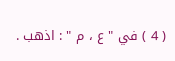( 4 ) في " ع ، م " : اذهب .